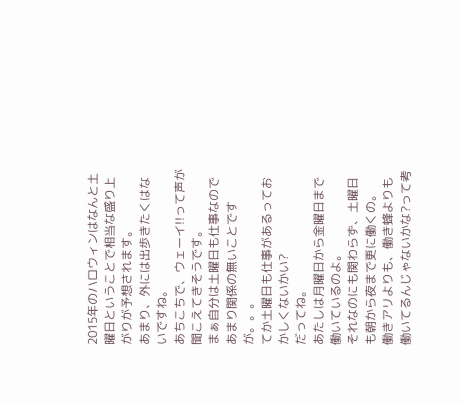2015年のハロウィンはなんと土曜日ということで相当な盛り上がりが予想されます。
あまり、外には出歩きたくはないですね。
あちこちで、ウェーイ!!って声が聞こえてきそうです。
まぁ自分は土曜日も仕事なのであまり関係の無いことですが。。。
てか土曜日も仕事があるっておかしくないかい?
だってね。
あたしは月曜日から金曜日まで働いているのよ。
それなのにも関わらず、土曜日も朝から夜まで更に働くの。
働きアリよりも、働き蜂よりも働いてるんじゃないかな?って考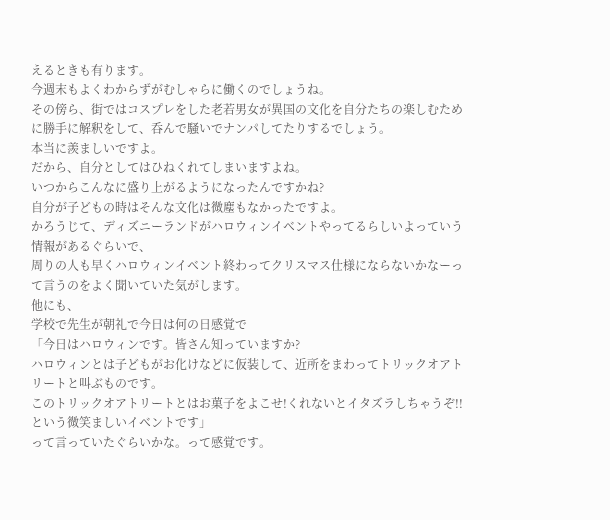えるときも有ります。
今週末もよくわからずがむしゃらに働くのでしょうね。
その傍ら、街ではコスプレをした老若男女が異国の文化を自分たちの楽しむために勝手に解釈をして、呑んで騒いでナンパしてたりするでしょう。
本当に羨ましいですよ。
だから、自分としてはひねくれてしまいますよね。
いつからこんなに盛り上がるようになったんですかね?
自分が子どもの時はそんな文化は微塵もなかったですよ。
かろうじて、ディズニーランドがハロウィンイベントやってるらしいよっていう情報があるぐらいで、
周りの人も早くハロウィンイベント終わってクリスマス仕様にならないかなーって言うのをよく聞いていた気がします。
他にも、
学校で先生が朝礼で今日は何の日感覚で
「今日はハロウィンです。皆さん知っていますか?
ハロウィンとは子どもがお化けなどに仮装して、近所をまわってトリックオアトリートと叫ぶものです。
このトリックオアトリートとはお菓子をよこせ!くれないとイタズラしちゃうぞ!!という微笑ましいイベントです」
って言っていたぐらいかな。って感覚です。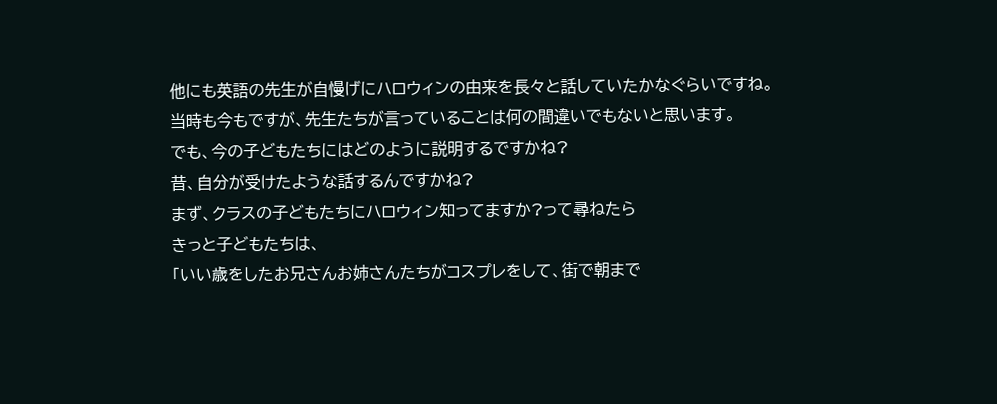他にも英語の先生が自慢げにハロウィンの由来を長々と話していたかなぐらいですね。
当時も今もですが、先生たちが言っていることは何の間違いでもないと思います。
でも、今の子どもたちにはどのように説明するですかね?
昔、自分が受けたような話するんですかね?
まず、クラスの子どもたちにハロウィン知ってますか?って尋ねたら
きっと子どもたちは、
「いい歳をしたお兄さんお姉さんたちがコスプレをして、街で朝まで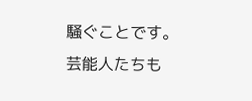騒ぐことです。
芸能人たちも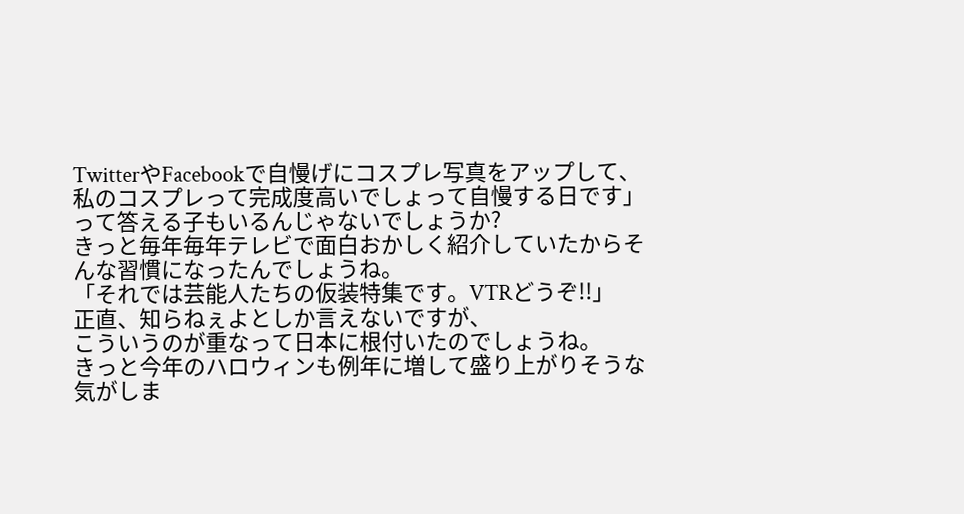TwitterやFacebookで自慢げにコスプレ写真をアップして、私のコスプレって完成度高いでしょって自慢する日です」
って答える子もいるんじゃないでしょうか?
きっと毎年毎年テレビで面白おかしく紹介していたからそんな習慣になったんでしょうね。
「それでは芸能人たちの仮装特集です。VTRどうぞ!!」
正直、知らねぇよとしか言えないですが、
こういうのが重なって日本に根付いたのでしょうね。
きっと今年のハロウィンも例年に増して盛り上がりそうな気がしま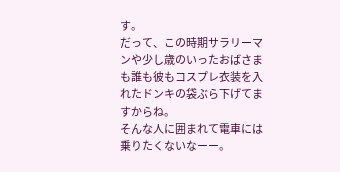す。
だって、この時期サラリーマンや少し歳のいったおばさまも誰も彼もコスプレ衣装を入れたドンキの袋ぶら下げてますからね。
そんな人に囲まれて電車には乗りたくないなーー。